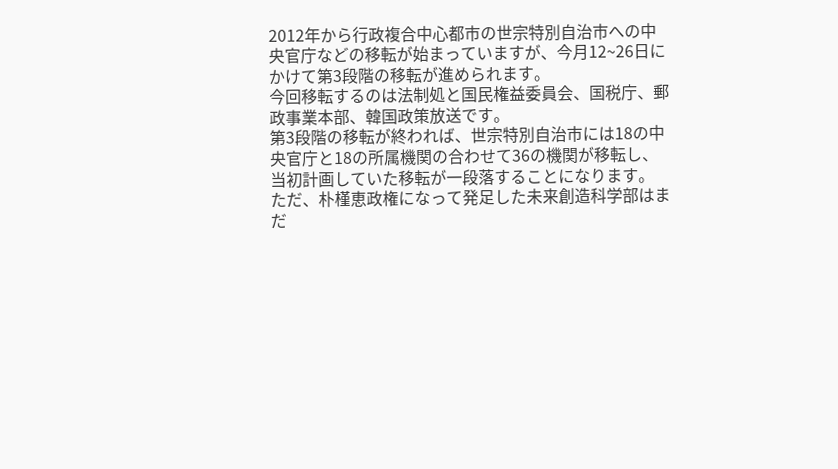2012年から行政複合中心都市の世宗特別自治市への中央官庁などの移転が始まっていますが、今月12~26日にかけて第3段階の移転が進められます。
今回移転するのは法制処と国民権益委員会、国税庁、郵政事業本部、韓国政策放送です。
第3段階の移転が終われば、世宗特別自治市には18の中央官庁と18の所属機関の合わせて36の機関が移転し、当初計画していた移転が一段落することになります。
ただ、朴槿恵政権になって発足した未来創造科学部はまだ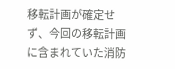移転計画が確定せず、今回の移転計画に含まれていた消防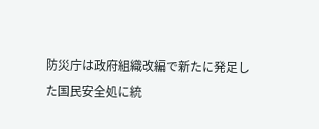防災庁は政府組織改編で新たに発足した国民安全処に統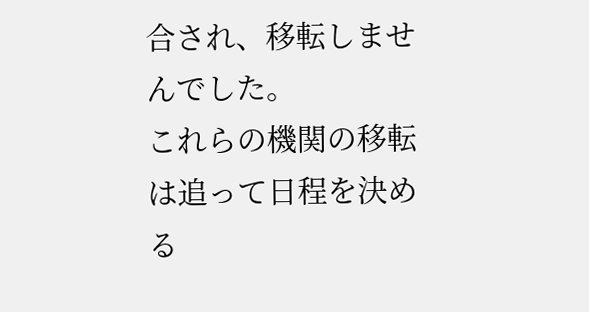合され、移転しませんでした。
これらの機関の移転は追って日程を決める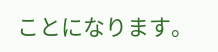ことになります。